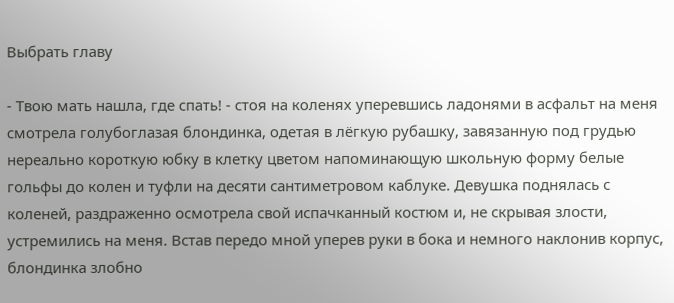Выбрать главу

- Твою мать нашла, где спать! - стоя на коленях уперевшись ладонями в асфальт на меня смотрела голубоглазая блондинка, одетая в лёгкую рубашку, завязанную под грудью нереально короткую юбку в клетку цветом напоминающую школьную форму белые гольфы до колен и туфли на десяти сантиметровом каблуке. Девушка поднялась с коленей, раздраженно осмотрела свой испачканный костюм и, не скрывая злости, устремились на меня. Встав передо мной уперев руки в бока и немного наклонив корпус, блондинка злобно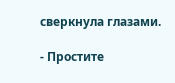сверкнула глазами.

- Простите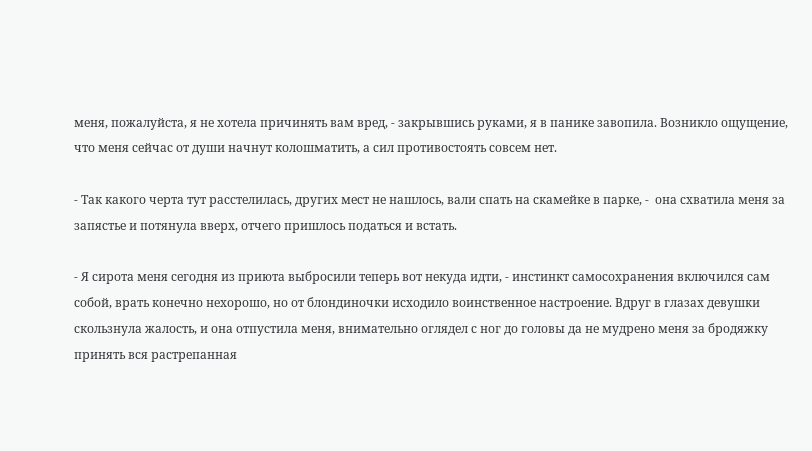меня, пожалуйста, я не хотела причинять вам вред, - закрывшись руками, я в панике завопила. Возникло ощущение, что меня сейчас от души начнут колошматить, а сил противостоять совсем нет.

- Так какого черта тут расстелилась, других мест не нашлось, вали спать на скамейке в парке, -  она схватила меня за запястье и потянула вверх, отчего пришлось податься и встать.

- Я сирота меня сегодня из приюта выбросили теперь вот некуда идти, - инстинкт самосохранения включился сам собой, врать конечно нехорошо, но от блондиночки исходило воинственное настроение. Вдруг в глазах девушки скользнула жалость, и она отпустила меня, внимательно оглядел с ног до головы да не мудрено меня за бродяжку принять вся растрепанная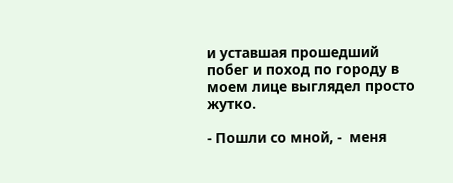и уставшая прошедший побег и поход по городу в моем лице выглядел просто жутко.

- Пошли со мной, -  меня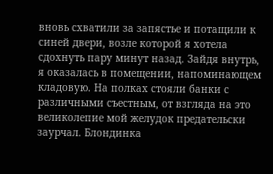вновь схватили за запястье и потащили к синей двери, возле которой я хотела сдохнуть пару минут назад. Зайдя внутрь, я оказалась в помещении, напоминающем кладовую. На полках стояли банки с различными съестным, от взгляда на это великолепие мой желудок предательски заурчал. Блондинка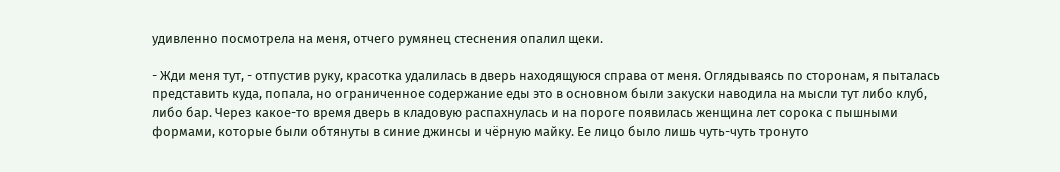удивленно посмотрела на меня, отчего румянец стеснения опалил щеки.

- Жди меня тут, - отпустив руку, красотка удалилась в дверь находящуюся справа от меня. Оглядываясь по сторонам, я пыталась представить куда, попала, но ограниченное содержание еды это в основном были закуски наводила на мысли тут либо клуб, либо бар. Через какое-то время дверь в кладовую распахнулась и на пороге появилась женщина лет сорока с пышными формами, которые были обтянуты в синие джинсы и чёрную майку. Ее лицо было лишь чуть-чуть тронуто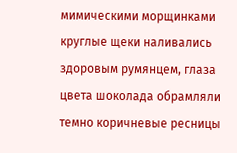мимическими морщинками круглые щеки наливались здоровым румянцем, глаза цвета шоколада обрамляли темно коричневые ресницы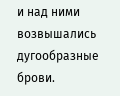и над ними возвышались дугообразные брови.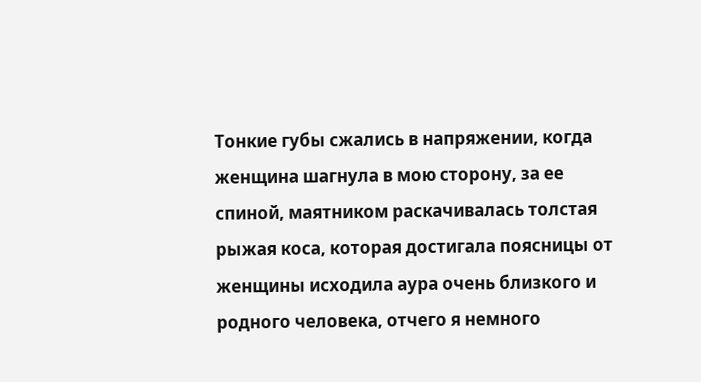Тонкие губы сжались в напряжении, когда женщина шагнула в мою сторону, за ее спиной, маятником раскачивалась толстая рыжая коса, которая достигала поясницы от женщины исходила аура очень близкого и родного человека, отчего я немного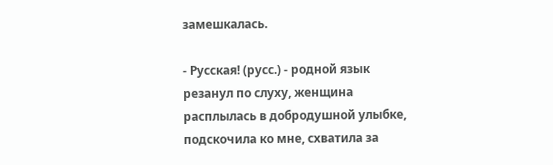замешкалась.

- Русская! (русс.) - родной язык резанул по слуху, женщина расплылась в добродушной улыбке, подскочила ко мне, схватила за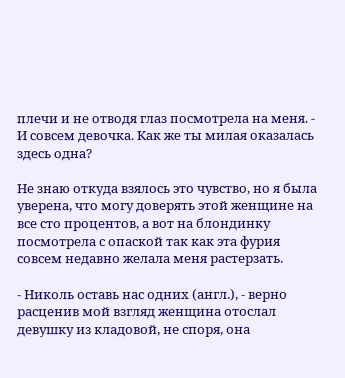плечи и не отводя глаз посмотрела на меня. - И совсем девочка. Как же ты милая оказалась здесь одна?

Не знаю откуда взялось это чувство, но я была уверена, что могу доверять этой женщине на все сто процентов, а вот на блондинку посмотрела с опаской так как эта фурия совсем недавно желала меня растерзать.

- Николь оставь нас одних (англ.), - верно расценив мой взгляд женщина отослал девушку из кладовой, не споря, она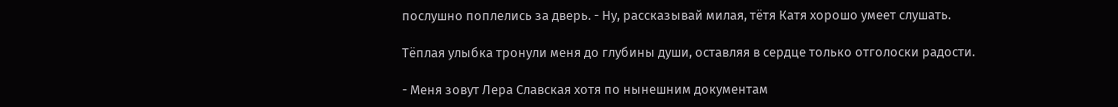послушно поплелись за дверь. - Ну, рассказывай милая, тётя Катя хорошо умеет слушать.

Тёплая улыбка тронули меня до глубины души, оставляя в сердце только отголоски радости.

- Меня зовут Лера Славская хотя по нынешним документам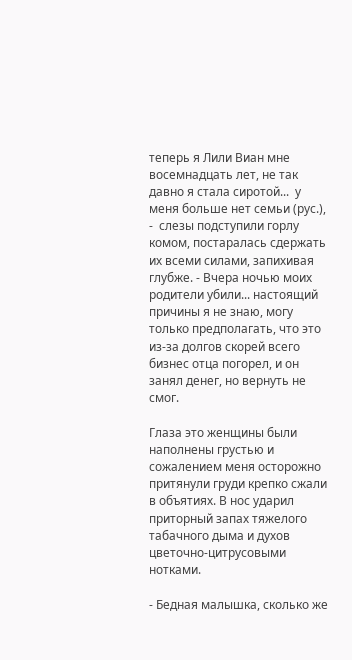теперь я Лили Виан мне восемнадцать лет, не так давно я стала сиротой...  у меня больше нет семьи (рус.), -  слезы подступили горлу комом, постаралась сдержать их всеми силами, запихивая  глубже. - Вчера ночью моих родители убили... настоящий причины я не знаю, могу только предполагать, что это из-за долгов скорей всего бизнес отца погорел, и он занял денег, но вернуть не смог.

Глаза это женщины были наполнены грустью и сожалением меня осторожно притянули груди крепко сжали в объятиях. В нос ударил приторный запах тяжелого табачного дыма и духов цветочно-цитрусовыми нотками.

- Бедная малышка, сколько же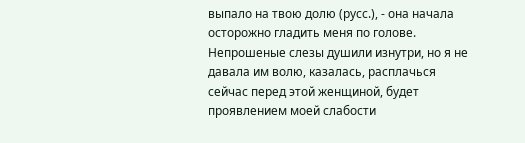выпало на твою долю (русс.), - она начала осторожно гладить меня по голове. Непрошеные слезы душили изнутри, но я не давала им волю, казалась, расплачься сейчас перед этой женщиной, будет проявлением моей слабости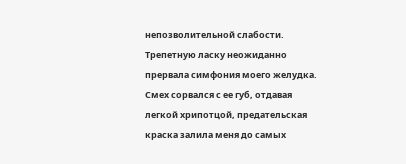непозволительной слабости. Трепетную ласку неожиданно прервала симфония моего желудка. Смех сорвался с ее губ, отдавая легкой хрипотцой, предательская краска залила меня до самых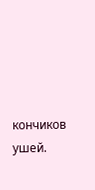кончиков ушей.